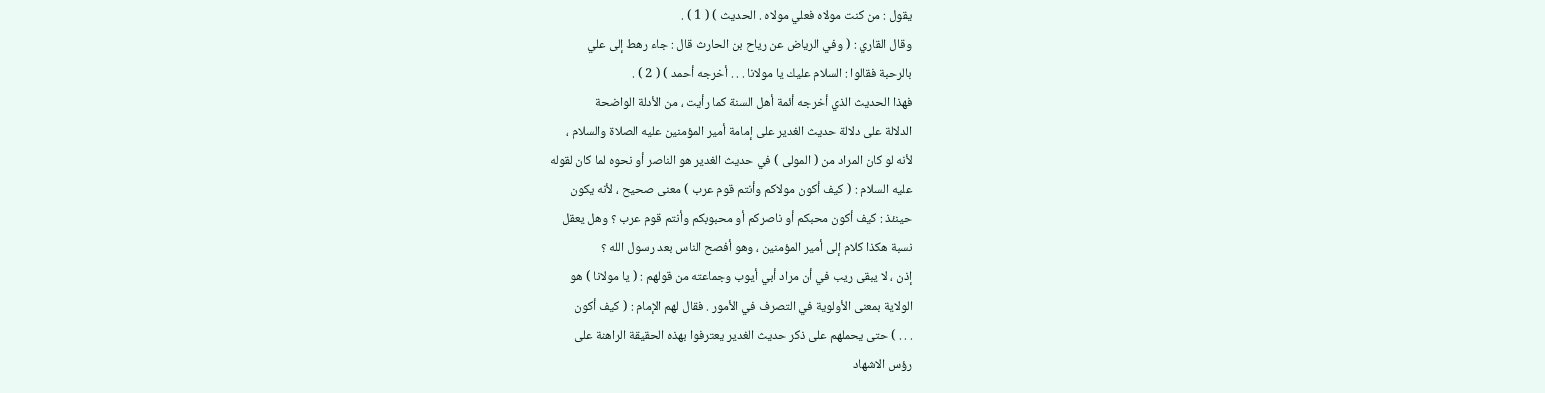يقول : من كنت مولاه فعلي مولاه . الحديث ) ( 1 ) .
وقال القاري : ( وفي الرياض عن رياح بن الحارث قال : جاء رهط إلى علي
بالرحبة فقالوا : السلام عليك يا مولانا . . . أخرجه أحمد ) ( 2 ) .
فهذا الحديث الذي أخرجه أئمة أهل السنة كما رأيت ، من الأدلة الواضحة
الدلالة على دلالة حديث الغدير على إمامة أمير المؤمنين عليه الصلاة والسلام ،
لأنه لو كان المراد من ( المولى ) في حديث الغدير هو الناصر أو نحوه لما كان لقوله
عليه السلام : ( كيف أكون مولاكم وأنتم قوم عرب ) معنى صحيح ، لأنه يكون
حينئذ : كيف أكون محبكم أو ناصركم أو محبوبكم وأنتم قوم عرب ؟ وهل يعقل
نسبة هكذا كلام إلى أمير المؤمنين ، وهو أفصح الناس بعد رسول الله ؟
إذن ، لا يبقى ريب في أن مراد أبي أيوب وجماعته من قولهم : ( يا مولانا ) هو
الولاية بمعنى الأولوية في التصرف في الأمور . فقال لهم الإمام : ( كيف أكون
. . . ) حتى يحملهم على ذكر حديث الغدير يعترفوا بهذه الحقيقة الراهنة على
رؤس الاشهاد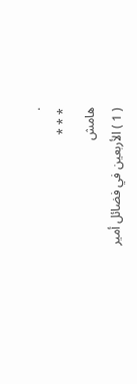.
* * *
هامش
( 1 ) الأربعين في فضائل أمير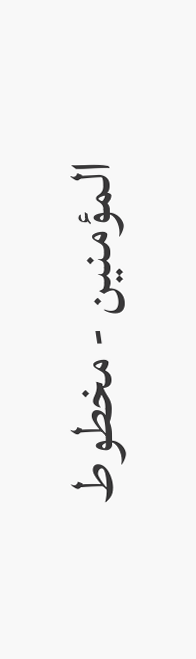المؤمنين - مخطوط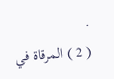.
( 2 ) المرقاة في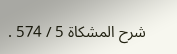شرح المشكاة 5 / 574 .